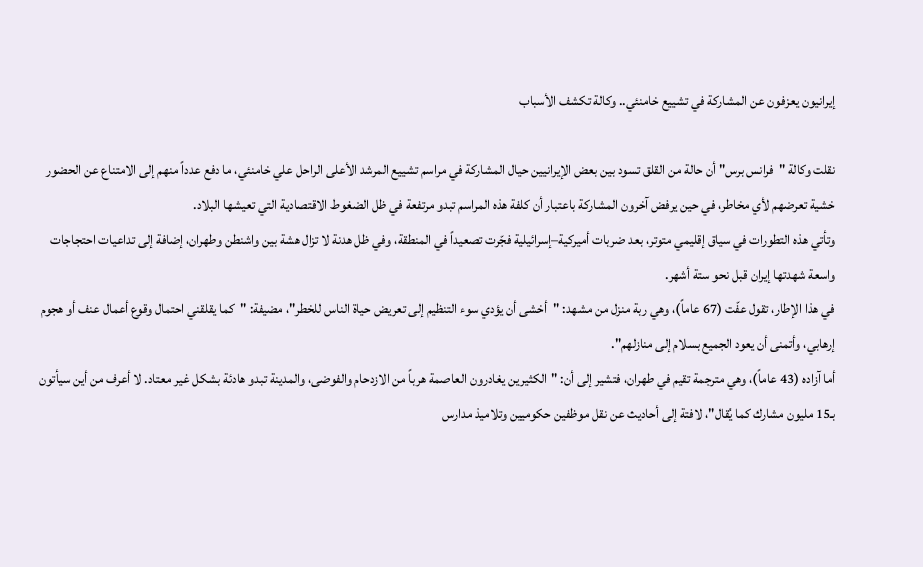إيرانيون يعزفون عن المشاركة في تشييع خامنئي.. وكالة تكشف الأسباب

نقلت وكالة "فرانس برس" أن حالة من القلق تسود بين بعض الإيرانيين حيال المشاركة في مراسم تشييع المرشد الأعلى الراحل علي خامنئي، ما دفع عدداً منهم إلى الامتناع عن الحضور خشية تعرضهم لأي مخاطر، في حين يرفض آخرون المشاركة باعتبار أن كلفة هذه المراسم تبدو مرتفعة في ظل الضغوط الاقتصادية التي تعيشها البلاد.
وتأتي هذه التطورات في سياق إقليمي متوتر، بعد ضربات أميركية–إسرائيلية فجّرت تصعيداً في المنطقة، وفي ظل هدنة لا تزال هشة بين واشنطن وطهران، إضافة إلى تداعيات احتجاجات واسعة شهدتها إيران قبل نحو ستة أشهر.
في هذا الإطار، تقول عفّت (67 عاماً)، وهي ربة منزل من مشهد: "أخشى أن يؤدي سوء التنظيم إلى تعريض حياة الناس للخطر"، مضيفة: "كما يقلقني احتمال وقوع أعمال عنف أو هجوم إرهابي، وأتمنى أن يعود الجميع بسلام إلى منازلهم".
أما آزاده (43 عاماً)، وهي مترجمة تقيم في طهران، فتشير إلى أن: "الكثيرين يغادرون العاصمة هرباً من الازدحام والفوضى، والمدينة تبدو هادئة بشكل غير معتاد. لا أعرف من أين سيأتون بـ15 مليون مشارك كما يُقال"، لافتة إلى أحاديث عن نقل موظفين حكوميين وتلاميذ مدارس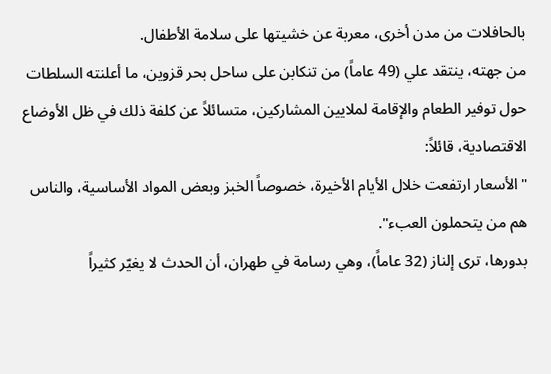بالحافلات من مدن أخرى، معربة عن خشيتها على سلامة الأطفال.
من جهته، ينتقد علي (49 عاماً) من تنكابن على ساحل بحر قزوين، ما أعلنته السلطات حول توفير الطعام والإقامة لملايين المشاركين، متسائلاً عن كلفة ذلك في ظل الأوضاع الاقتصادية، قائلاً:
"الأسعار ارتفعت خلال الأيام الأخيرة، خصوصاً الخبز وبعض المواد الأساسية، والناس هم من يتحملون العبء".
بدورها، ترى إلناز (32 عاماً)، وهي رسامة في طهران، أن الحدث لا يغيّر كثيراً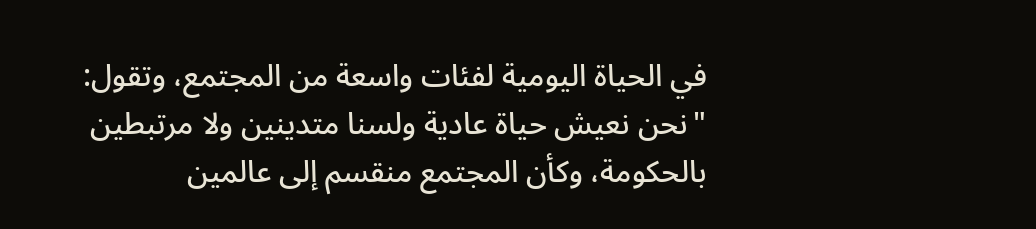في الحياة اليومية لفئات واسعة من المجتمع، وتقول: "نحن نعيش حياة عادية ولسنا متدينين ولا مرتبطين بالحكومة، وكأن المجتمع منقسم إلى عالمين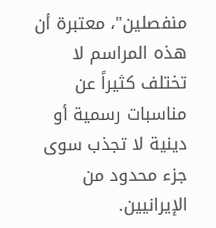منفصلين"، معتبرة أن هذه المراسم لا تختلف كثيراً عن مناسبات رسمية أو دينية لا تجذب سوى جزء محدود من الإيرانيين.